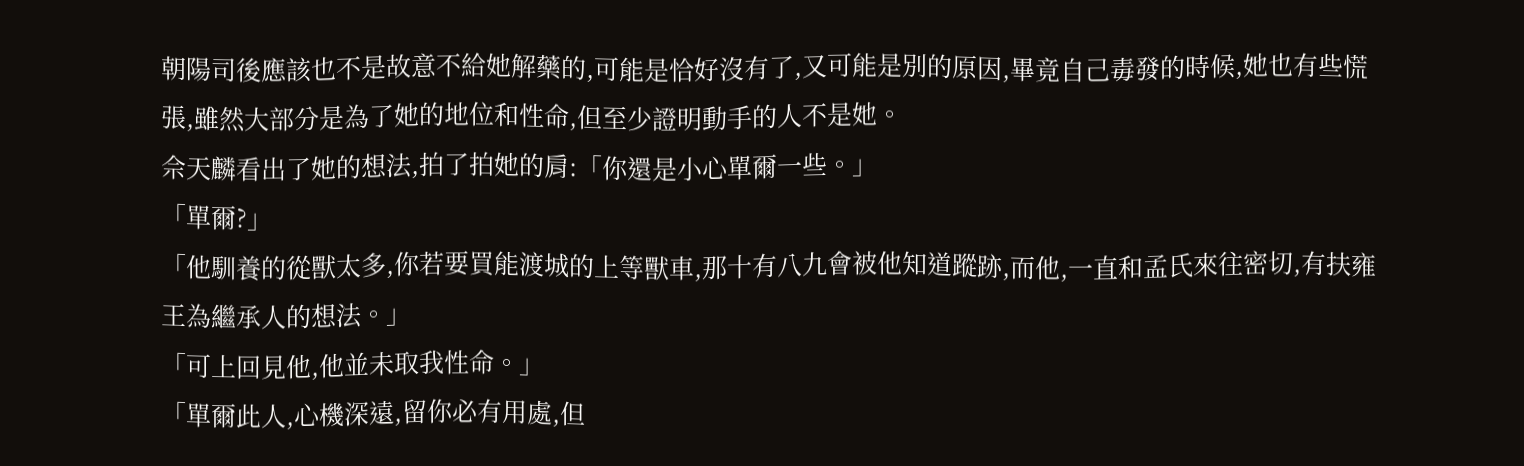朝陽司後應該也不是故意不給她解藥的,可能是恰好沒有了,又可能是別的原因,畢竟自己毒發的時候,她也有些慌張,雖然大部分是為了她的地位和性命,但至少證明動手的人不是她。
佘天麟看出了她的想法,拍了拍她的肩:「你還是小心單爾一些。」
「單爾?」
「他馴養的從獸太多,你若要買能渡城的上等獸車,那十有八九會被他知道蹤跡,而他,一直和孟氏來往密切,有扶雍王為繼承人的想法。」
「可上回見他,他並未取我性命。」
「單爾此人,心機深遠,留你必有用處,但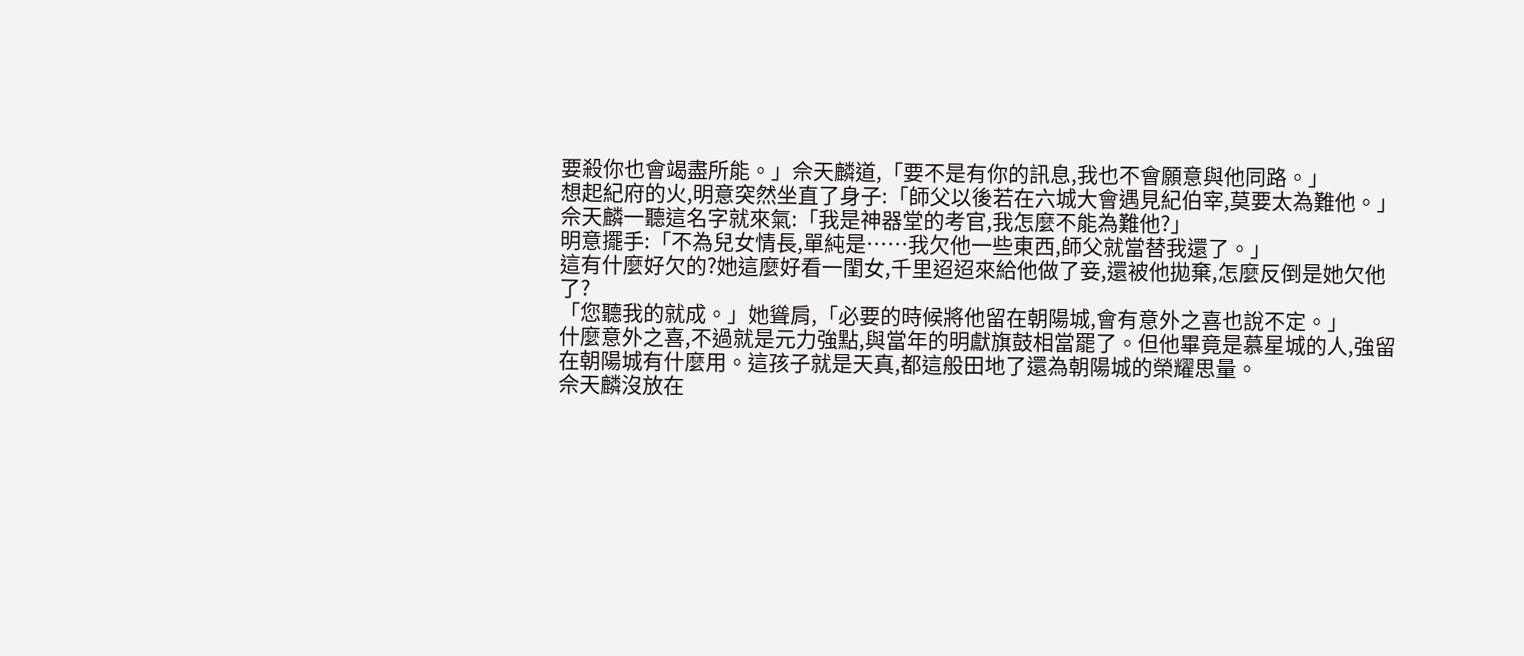要殺你也會竭盡所能。」佘天麟道,「要不是有你的訊息,我也不會願意與他同路。」
想起紀府的火,明意突然坐直了身子:「師父以後若在六城大會遇見紀伯宰,莫要太為難他。」
佘天麟一聽這名字就來氣:「我是神器堂的考官,我怎麼不能為難他?」
明意擺手:「不為兒女情長,單純是……我欠他一些東西,師父就當替我還了。」
這有什麼好欠的?她這麼好看一閨女,千里迢迢來給他做了妾,還被他拋棄,怎麼反倒是她欠他了?
「您聽我的就成。」她聳肩,「必要的時候將他留在朝陽城,會有意外之喜也說不定。」
什麼意外之喜,不過就是元力強點,與當年的明獻旗鼓相當罷了。但他畢竟是慕星城的人,強留在朝陽城有什麼用。這孩子就是天真,都這般田地了還為朝陽城的榮耀思量。
佘天麟沒放在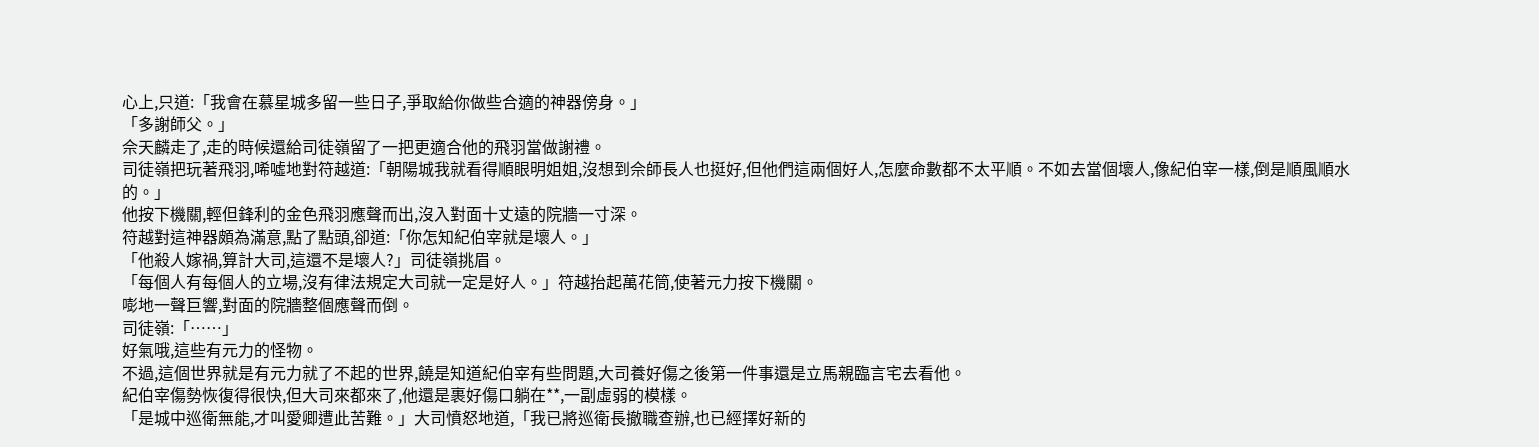心上,只道:「我會在慕星城多留一些日子,爭取給你做些合適的神器傍身。」
「多謝師父。」
佘天麟走了,走的時候還給司徒嶺留了一把更適合他的飛羽當做謝禮。
司徒嶺把玩著飛羽,唏噓地對符越道:「朝陽城我就看得順眼明姐姐,沒想到佘師長人也挺好,但他們這兩個好人,怎麼命數都不太平順。不如去當個壞人,像紀伯宰一樣,倒是順風順水的。」
他按下機關,輕但鋒利的金色飛羽應聲而出,沒入對面十丈遠的院牆一寸深。
符越對這神器頗為滿意,點了點頭,卻道:「你怎知紀伯宰就是壞人。」
「他殺人嫁禍,算計大司,這還不是壞人?」司徒嶺挑眉。
「每個人有每個人的立場,沒有律法規定大司就一定是好人。」符越抬起萬花筒,使著元力按下機關。
嘭地一聲巨響,對面的院牆整個應聲而倒。
司徒嶺:「……」
好氣哦,這些有元力的怪物。
不過,這個世界就是有元力就了不起的世界,饒是知道紀伯宰有些問題,大司養好傷之後第一件事還是立馬親臨言宅去看他。
紀伯宰傷勢恢復得很快,但大司來都來了,他還是裹好傷口躺在**,一副虛弱的模樣。
「是城中巡衛無能,才叫愛卿遭此苦難。」大司憤怒地道,「我已將巡衛長撤職查辦,也已經擇好新的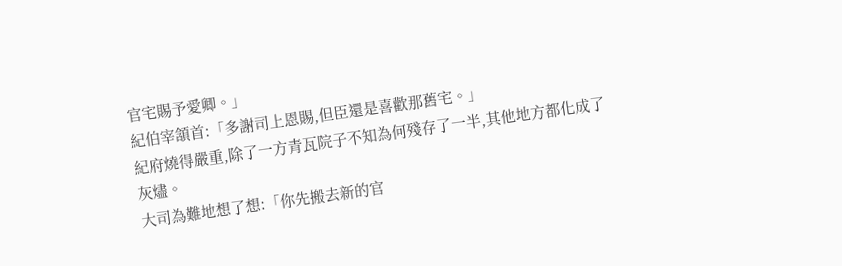官宅賜予愛卿。」
紀伯宰頷首:「多謝司上恩賜,但臣還是喜歡那舊宅。」
紀府燒得嚴重,除了一方青瓦院子不知為何殘存了一半,其他地方都化成了灰燼。
大司為難地想了想:「你先搬去新的官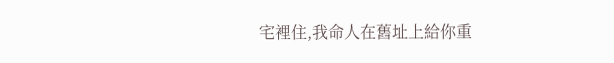宅裡住,我命人在舊址上給你重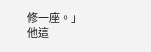修一座。」
他這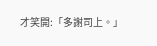才笑開:「多謝司上。」